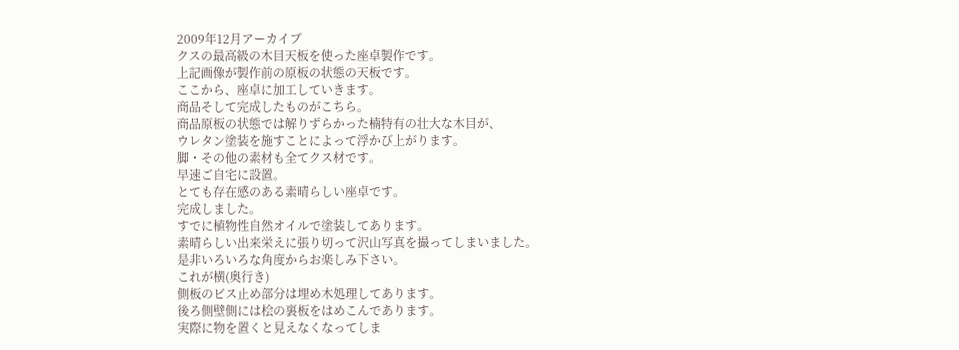2009年12月アーカイブ
クスの最高級の木目天板を使った座卓製作です。
上記画像が製作前の原板の状態の天板です。
ここから、座卓に加工していきます。
商品そして完成したものがこちら。
商品原板の状態では解りずらかった楠特有の壮大な木目が、
ウレタン塗装を施すことによって浮かび上がります。
脚・その他の素材も全てクス材です。
早速ご自宅に設置。
とても存在感のある素晴らしい座卓です。
完成しました。
すでに植物性自然オイルで塗装してあります。
素晴らしい出来栄えに張り切って沢山写真を撮ってしまいました。
是非いろいろな角度からお楽しみ下さい。
これが横(奥行き)
側板のビス止め部分は埋め木処理してあります。
後ろ側壁側には桧の裏板をはめこんであります。
実際に物を置くと見えなくなってしま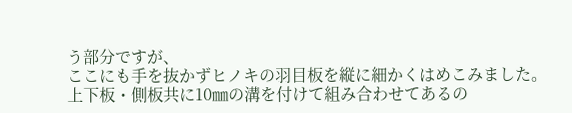う部分ですが、
ここにも手を抜かずヒノキの羽目板を縦に細かくはめこみました。
上下板・側板共に10㎜の溝を付けて組み合わせてあるの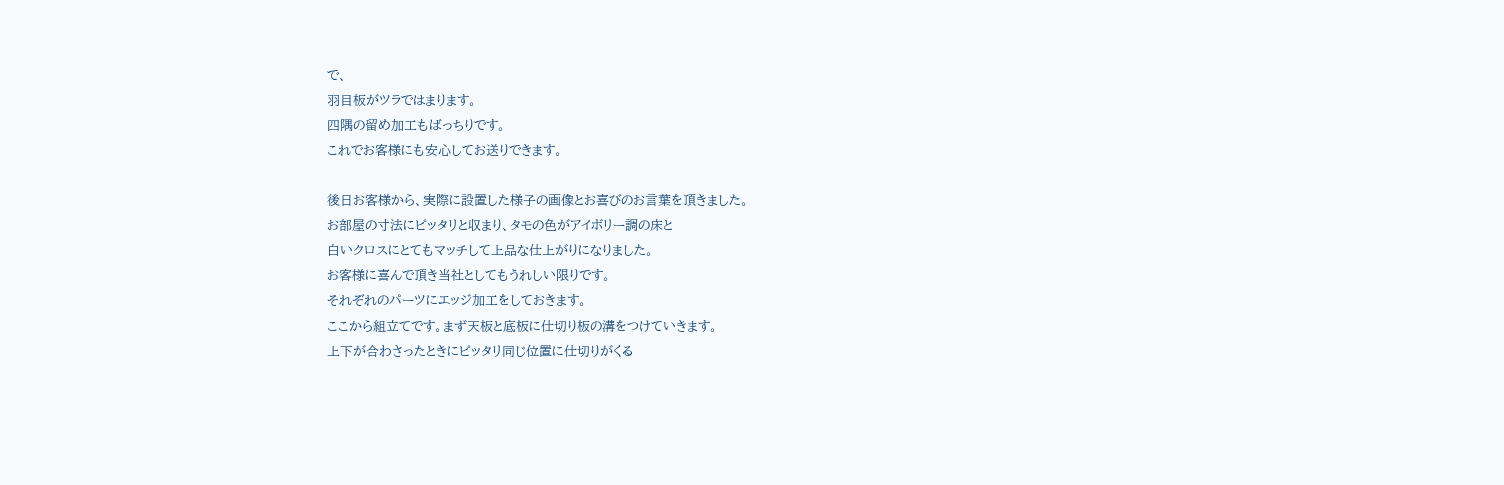で、
羽目板がツラではまります。
四隅の留め加工もばっちりです。
これでお客様にも安心してお送りできます。

後日お客様から、実際に設置した様子の画像とお喜びのお言葉を頂きました。
お部屋の寸法にピッタリと収まり、タモの色がアイボリー調の床と
白いクロスにとてもマッチして上品な仕上がりになりました。
お客様に喜んで頂き当社としてもうれしい限りです。
それぞれのパーツにエッジ加工をしておきます。
ここから組立てです。まず天板と底板に仕切り板の溝をつけていきます。
上下が合わさったときにピッタリ同じ位置に仕切りがくる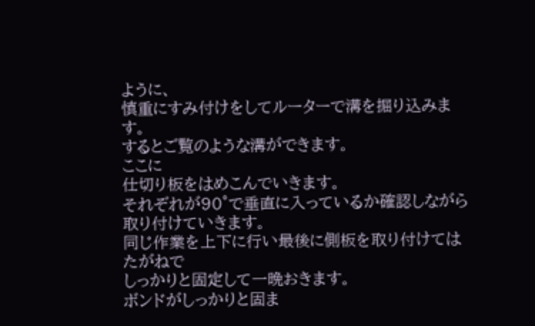ように、
慎重にすみ付けをしてルーターで溝を掘り込みます。
するとご覧のような溝ができます。
ここに
仕切り板をはめこんでいきます。
それぞれが90°で垂直に入っているか確認しながら取り付けていきます。
同じ作業を上下に行い最後に側板を取り付けてはたがねで
しっかりと固定して一晩おきます。
ボンドがしっかりと固ま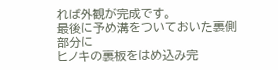れば外観が完成です。
最後に予め溝をついておいた裏側部分に
ヒノキの裏板をはめ込み完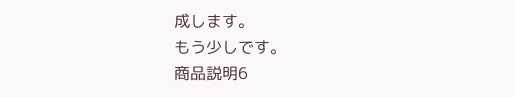成します。
もう少しです。
商品説明6